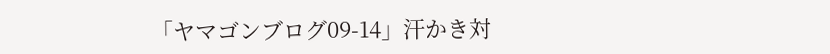「ヤマゴンブログ09-14」汗かき対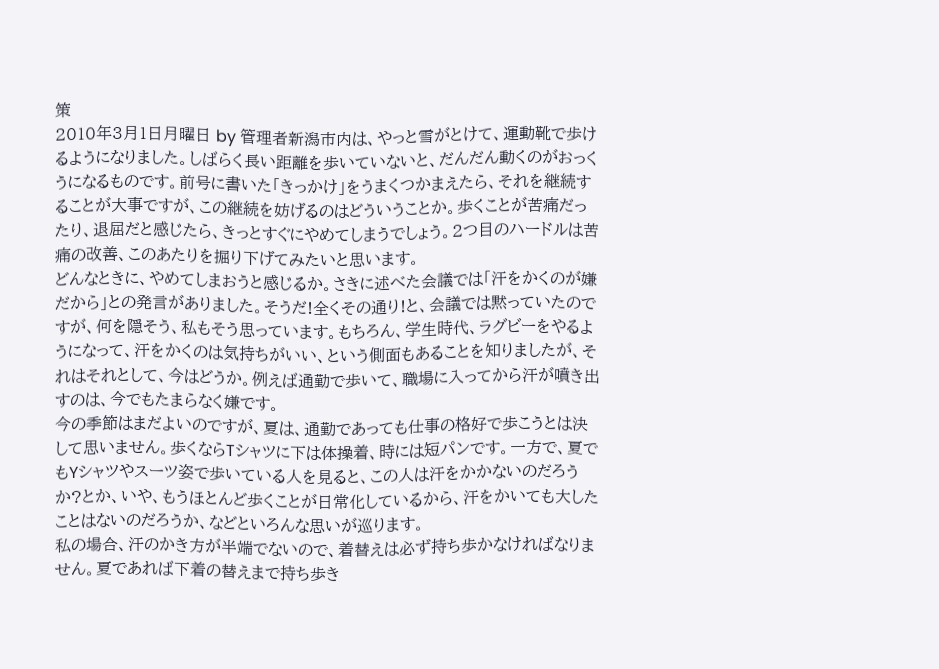策
2010年3月1日月曜日 by 管理者新潟市内は、やっと雪がとけて、運動靴で歩けるようになりました。しばらく長い距離を歩いていないと、だんだん動くのがおっくうになるものです。前号に書いた「きっかけ」をうまくつかまえたら、それを継続することが大事ですが、この継続を妨げるのはどういうことか。歩くことが苦痛だったり、退屈だと感じたら、きっとすぐにやめてしまうでしょう。2つ目のハードルは苦痛の改善、このあたりを掘り下げてみたいと思います。
どんなときに、やめてしまおうと感じるか。さきに述べた会議では「汗をかくのが嫌だから」との発言がありました。そうだ!全くその通り!と、会議では黙っていたのですが、何を隠そう、私もそう思っています。もちろん、学生時代、ラグビーをやるようになって、汗をかくのは気持ちがいい、という側面もあることを知りましたが、それはそれとして、今はどうか。例えば通勤で歩いて、職場に入ってから汗が噴き出すのは、今でもたまらなく嫌です。
今の季節はまだよいのですが、夏は、通勤であっても仕事の格好で歩こうとは決して思いません。歩くならTシャツに下は体操着、時には短パンです。一方で、夏でもYシャツやスーツ姿で歩いている人を見ると、この人は汗をかかないのだろうか?とか、いや、もうほとんど歩くことが日常化しているから、汗をかいても大したことはないのだろうか、などといろんな思いが巡ります。
私の場合、汗のかき方が半端でないので、着替えは必ず持ち歩かなければなりません。夏であれば下着の替えまで持ち歩き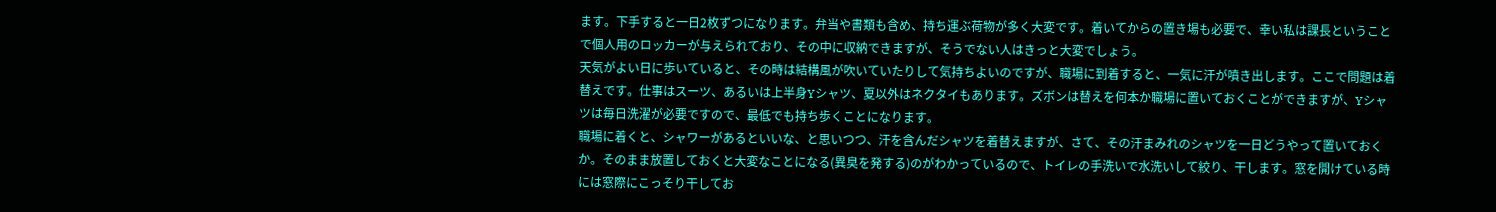ます。下手すると一日2枚ずつになります。弁当や書類も含め、持ち運ぶ荷物が多く大変です。着いてからの置き場も必要で、幸い私は課長ということで個人用のロッカーが与えられており、その中に収納できますが、そうでない人はきっと大変でしょう。
天気がよい日に歩いていると、その時は結構風が吹いていたりして気持ちよいのですが、職場に到着すると、一気に汗が噴き出します。ここで問題は着替えです。仕事はスーツ、あるいは上半身Yシャツ、夏以外はネクタイもあります。ズボンは替えを何本か職場に置いておくことができますが、Yシャツは毎日洗濯が必要ですので、最低でも持ち歩くことになります。
職場に着くと、シャワーがあるといいな、と思いつつ、汗を含んだシャツを着替えますが、さて、その汗まみれのシャツを一日どうやって置いておくか。そのまま放置しておくと大変なことになる(異臭を発する)のがわかっているので、トイレの手洗いで水洗いして絞り、干します。窓を開けている時には窓際にこっそり干してお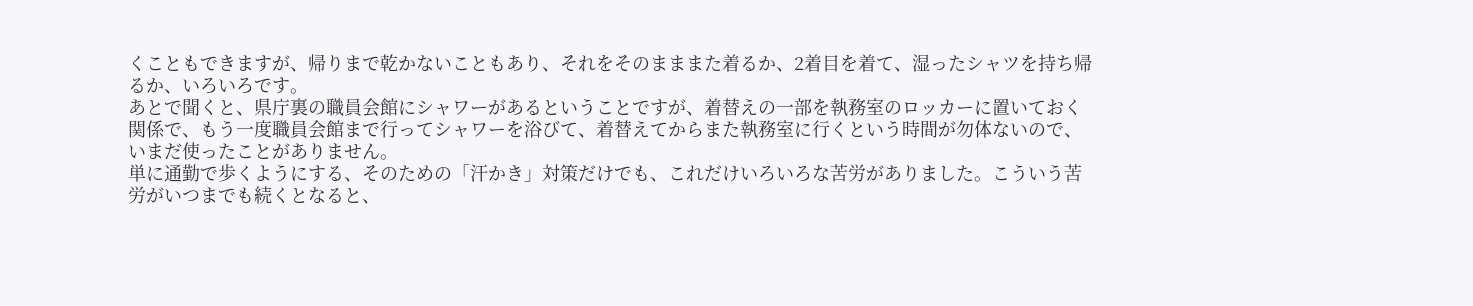くこともできますが、帰りまで乾かないこともあり、それをそのまままた着るか、2着目を着て、湿ったシャツを持ち帰るか、いろいろです。
あとで聞くと、県庁裏の職員会館にシャワーがあるということですが、着替えの一部を執務室のロッカーに置いておく関係で、もう一度職員会館まで行ってシャワーを浴びて、着替えてからまた執務室に行くという時間が勿体ないので、いまだ使ったことがありません。
単に通勤で歩くようにする、そのための「汗かき」対策だけでも、これだけいろいろな苦労がありました。こういう苦労がいつまでも続くとなると、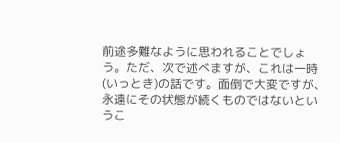前途多難なように思われることでしょう。ただ、次で述べますが、これは一時(いっとき)の話です。面倒で大変ですが、永遠にその状態が続くものではないというこ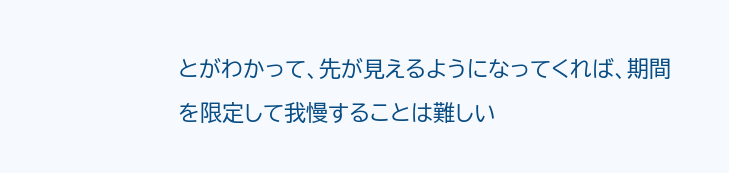とがわかって、先が見えるようになってくれば、期間を限定して我慢することは難しい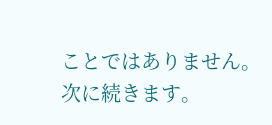ことではありません。
次に続きます。